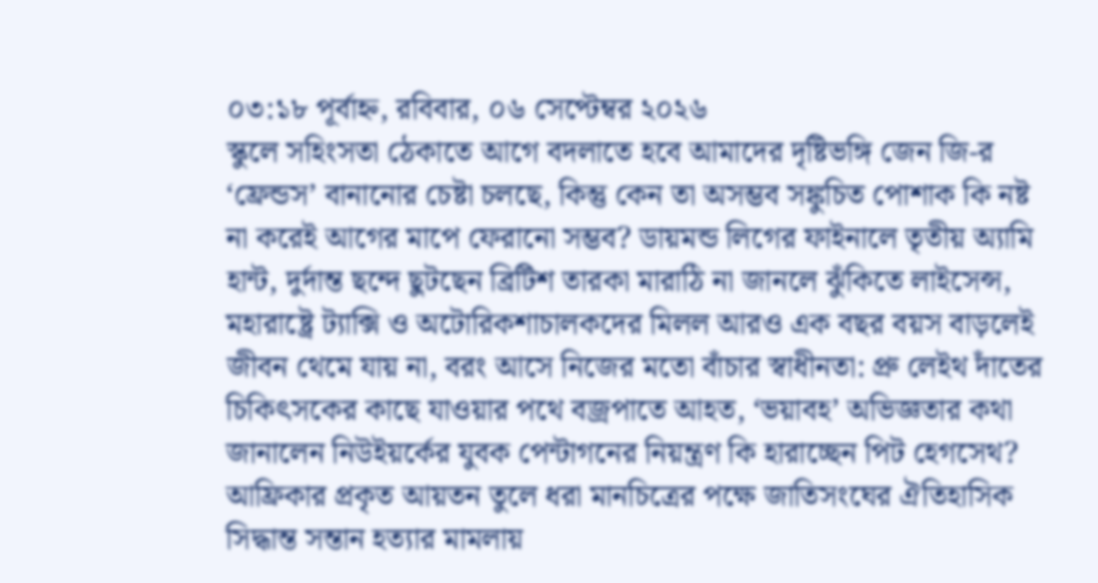০৩:১৮ পূর্বাহ্ন, রবিবার, ০৬ সেপ্টেম্বর ২০২৬
স্কুলে সহিংসতা ঠেকাতে আগে বদলাতে হবে আমাদের দৃষ্টিভঙ্গি জেন জি-র ‘ফ্রেন্ডস’ বানানোর চেষ্টা চলছে, কিন্তু কেন তা অসম্ভব সঙ্কুচিত পোশাক কি নষ্ট না করেই আগের মাপে ফেরানো সম্ভব? ডায়মন্ড লিগের ফাইনালে তৃতীয় অ্যামি হান্ট, দুর্দান্ত ছন্দে ছুটছেন ব্রিটিশ তারকা মারাঠি না জানলে ঝুঁকিতে লাইসেন্স, মহারাষ্ট্রে ট্যাক্সি ও অটোরিকশাচালকদের মিলল আরও এক বছর বয়স বাড়লেই জীবন থেমে যায় না, বরং আসে নিজের মতো বাঁচার স্বাধীনতা: প্রু লেইথ দাঁতের চিকিৎসকের কাছে যাওয়ার পথে বজ্রপাতে আহত, ‘ভয়াবহ’ অভিজ্ঞতার কথা জানালেন নিউইয়র্কের যুবক পেন্টাগনের নিয়ন্ত্রণ কি হারাচ্ছেন পিট হেগসেথ? আফ্রিকার প্রকৃত আয়তন তুলে ধরা মানচিত্রের পক্ষে জাতিসংঘের ঐতিহাসিক সিদ্ধান্ত সন্তান হত্যার মামলায়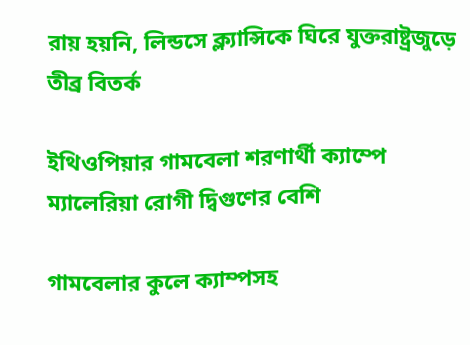রায় হয়নি, লিন্ডসে ক্ল্যান্সিকে ঘিরে যুক্তরাষ্ট্রজুড়ে তীব্র বিতর্ক

ইথিওপিয়ার গামবেলা শরণার্থী ক্যাম্পে ম্যালেরিয়া রোগী দ্বিগুণের বেশি

গামবেলার কুলে ক্যাম্পসহ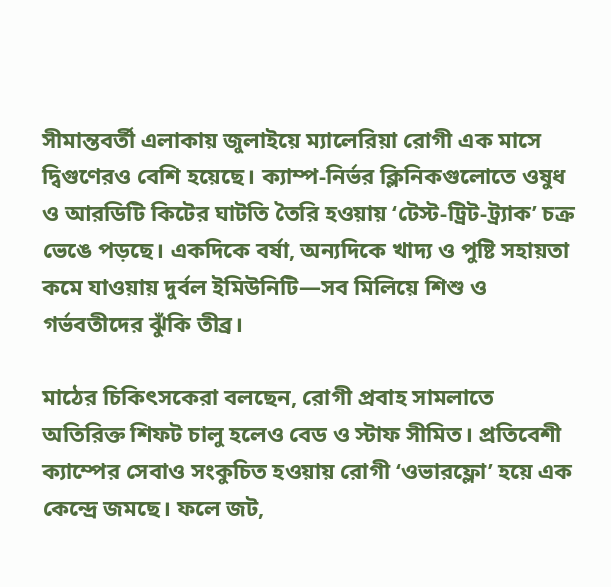সীমান্তবর্তী এলাকায় জুলাইয়ে ম্যালেরিয়া রোগী এক মাসে দ্বিগুণেরও বেশি হয়েছে। ক্যাম্প-নির্ভর ক্লিনিকগুলোতে ওষুধ ও আরডিটি কিটের ঘাটতি তৈরি হওয়ায় ‘টেস্ট-ট্রিট-ট্র্যাক’ চক্র ভেঙে পড়ছে। একদিকে বর্ষা, অন্যদিকে খাদ্য ও পুষ্টি সহায়তা কমে যাওয়ায় দুর্বল ইমিউনিটি—সব মিলিয়ে শিশু ও গর্ভবতীদের ঝুঁকি তীব্র।

মাঠের চিকিৎসকেরা বলছেন, রোগী প্রবাহ সামলাতে অতিরিক্ত শিফট চালু হলেও বেড ও স্টাফ সীমিত। প্রতিবেশী ক্যাম্পের সেবাও সংকুচিত হওয়ায় রোগী ‘ওভারফ্লো’ হয়ে এক কেন্দ্রে জমছে। ফলে জট,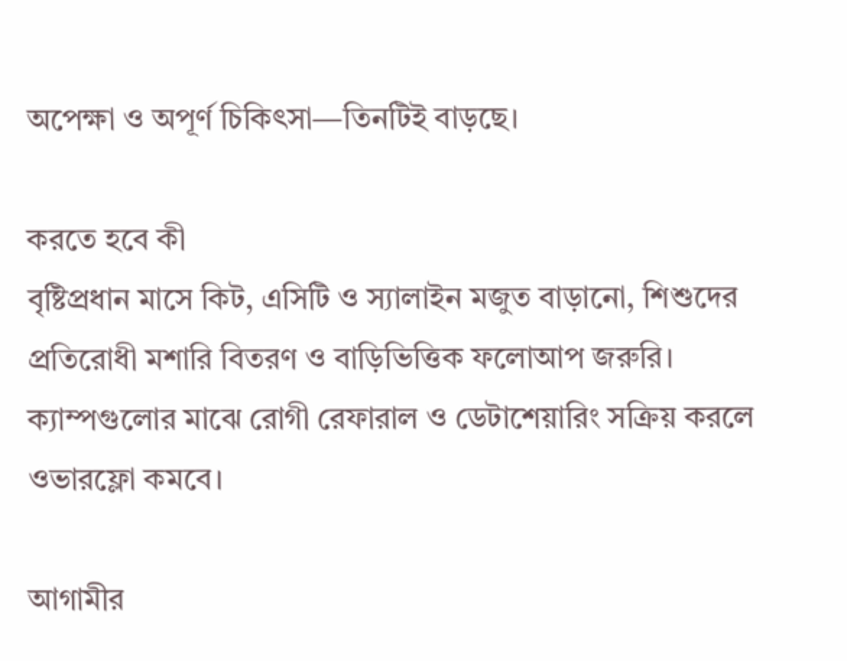অপেক্ষা ও অপূর্ণ চিকিৎসা—তিনটিই বাড়ছে।

করতে হবে কী
বৃষ্টিপ্রধান মাসে কিট, এসিটি ও স্যালাইন মজুত বাড়ানো, শিশুদের প্রতিরোধী মশারি বিতরণ ও বাড়িভিত্তিক ফলোআপ জরুরি। ক্যাম্পগুলোর মাঝে রোগী রেফারাল ও ডেটাশেয়ারিং সক্রিয় করলে ওভারফ্লো কমবে।

আগামীর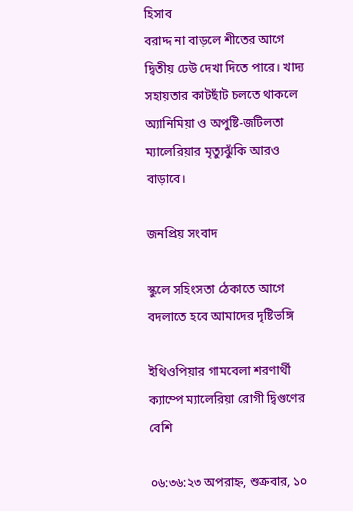হিসাব
বরাদ্দ না বাড়লে শীতের আগে দ্বিতীয় ঢেউ দেখা দিতে পারে। খাদ্য সহায়তার কাটছাঁট চলতে থাকলে অ্যানিমিয়া ও অপুষ্টি-জটিলতা ম্যালেরিয়ার মৃত্যুঝুঁকি আরও বাড়াবে।

জনপ্রিয় সংবাদ

স্কুলে সহিংসতা ঠেকাতে আগে বদলাতে হবে আমাদের দৃষ্টিভঙ্গি

ইথিওপিয়ার গামবেলা শরণার্থী ক্যাম্পে ম্যালেরিয়া রোগী দ্বিগুণের বেশি

০৬:৩৬:২৩ অপরাহ্ন, শুক্রবার, ১০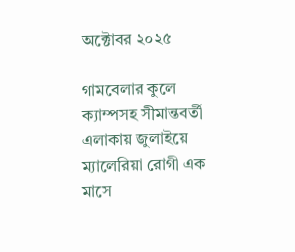অক্টোবর ২০২৫

গামবেলার কুলে ক্যাম্পসহ সীমান্তবর্তী এলাকায় জুলাইয়ে ম্যালেরিয়া রোগী এক মাসে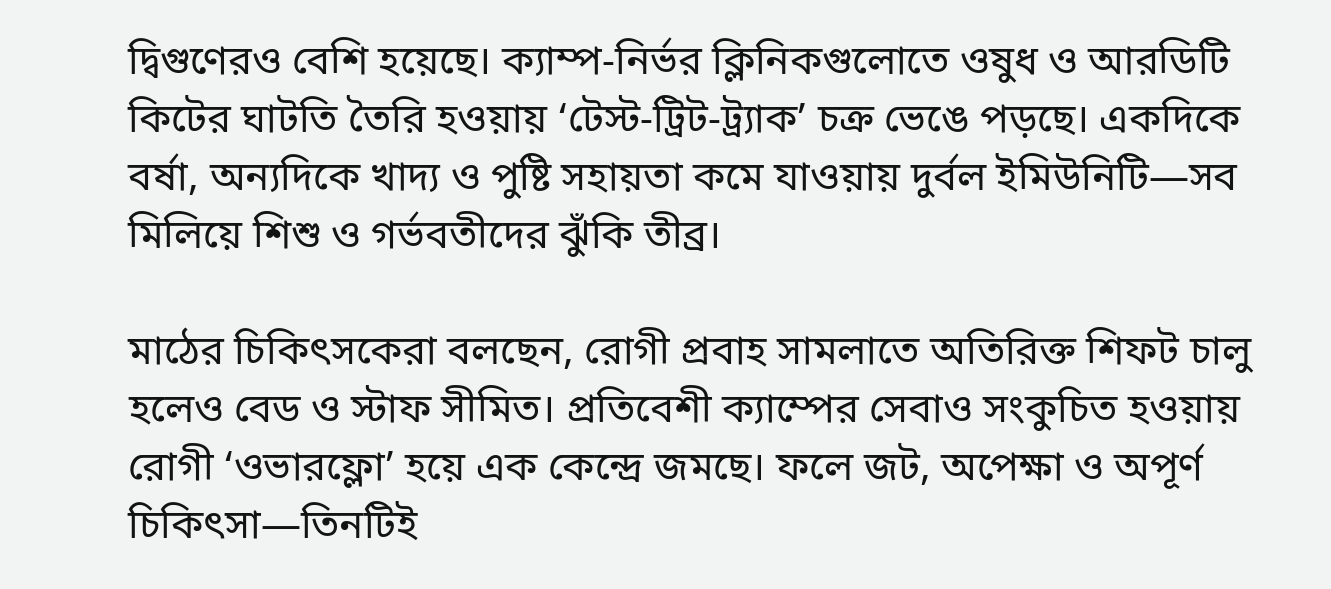দ্বিগুণেরও বেশি হয়েছে। ক্যাম্প-নির্ভর ক্লিনিকগুলোতে ওষুধ ও আরডিটি কিটের ঘাটতি তৈরি হওয়ায় ‘টেস্ট-ট্রিট-ট্র্যাক’ চক্র ভেঙে পড়ছে। একদিকে বর্ষা, অন্যদিকে খাদ্য ও পুষ্টি সহায়তা কমে যাওয়ায় দুর্বল ইমিউনিটি—সব মিলিয়ে শিশু ও গর্ভবতীদের ঝুঁকি তীব্র।

মাঠের চিকিৎসকেরা বলছেন, রোগী প্রবাহ সামলাতে অতিরিক্ত শিফট চালু হলেও বেড ও স্টাফ সীমিত। প্রতিবেশী ক্যাম্পের সেবাও সংকুচিত হওয়ায় রোগী ‘ওভারফ্লো’ হয়ে এক কেন্দ্রে জমছে। ফলে জট, অপেক্ষা ও অপূর্ণ চিকিৎসা—তিনটিই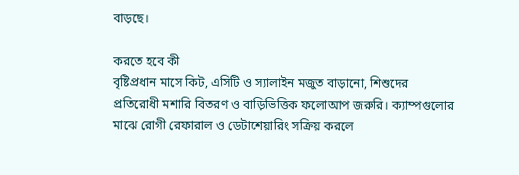বাড়ছে।

করতে হবে কী
বৃষ্টিপ্রধান মাসে কিট, এসিটি ও স্যালাইন মজুত বাড়ানো, শিশুদের প্রতিরোধী মশারি বিতরণ ও বাড়িভিত্তিক ফলোআপ জরুরি। ক্যাম্পগুলোর মাঝে রোগী রেফারাল ও ডেটাশেয়ারিং সক্রিয় করলে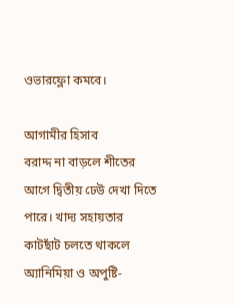ওভারফ্লো কমবে।

আগামীর হিসাব
বরাদ্দ না বাড়লে শীতের আগে দ্বিতীয় ঢেউ দেখা দিতে পারে। খাদ্য সহায়তার কাটছাঁট চলতে থাকলে অ্যানিমিয়া ও অপুষ্টি-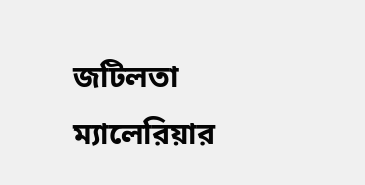জটিলতা ম্যালেরিয়ার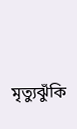মৃত্যুঝুঁকি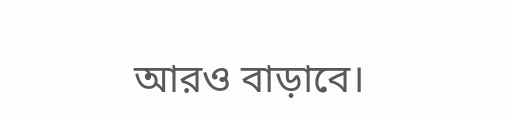আরও বাড়াবে।